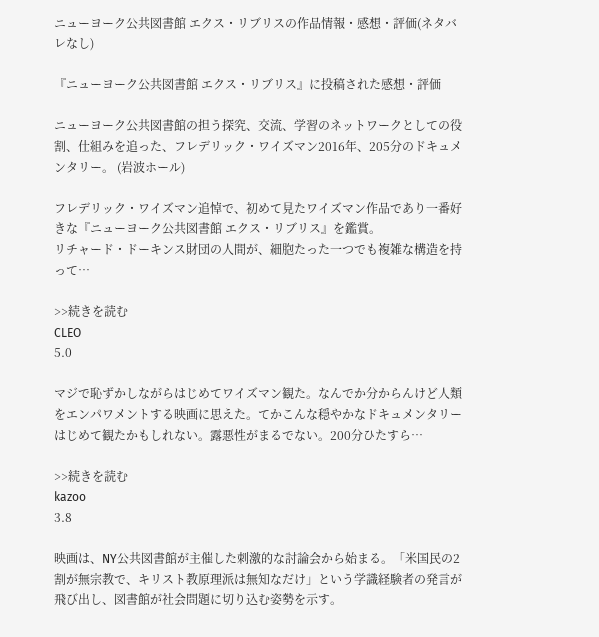ニューヨーク公共図書館 エクス・リブリスの作品情報・感想・評価(ネタバレなし)

『ニューヨーク公共図書館 エクス・リブリス』に投稿された感想・評価

ニューヨーク公共図書館の担う探究、交流、学習のネットワークとしての役割、仕組みを追った、フレデリック・ワイズマン2016年、205分のドキュメンタリー。 (岩波ホール)

フレデリック・ワイズマン追悼で、初めて見たワイズマン作品であり一番好きな『ニューヨーク公共図書館 エクス・リブリス』を鑑賞。
リチャード・ドーキンス財団の人間が、細胞たった一つでも複雑な構造を持って…

>>続きを読む
CLEO
5.0

マジで恥ずかしながらはじめてワイズマン観た。なんでか分からんけど人類をエンパワメントする映画に思えた。てかこんな穏やかなドキュメンタリーはじめて観たかもしれない。露悪性がまるでない。200分ひたすら…

>>続きを読む
kazoo
3.8

映画は、NY公共図書館が主催した刺激的な討論会から始まる。「米国民の2割が無宗教で、キリスト教原理派は無知なだけ」という学識経験者の発言が飛び出し、図書館が社会問題に切り込む姿勢を示す。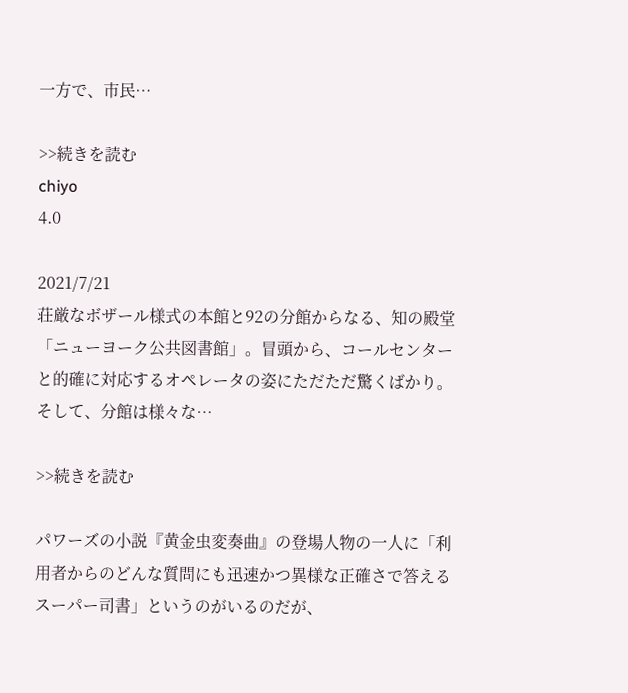一方で、市民…

>>続きを読む
chiyo
4.0

2021/7/21
荘厳なボザール様式の本館と92の分館からなる、知の殿堂「ニューヨーク公共図書館」。冒頭から、コールセンターと的確に対応するオペレータの姿にただただ驚くばかり。そして、分館は様々な…

>>続きを読む

パワーズの小説『黄金虫変奏曲』の登場人物の一人に「利用者からのどんな質問にも迅速かつ異様な正確さで答えるスーパー司書」というのがいるのだが、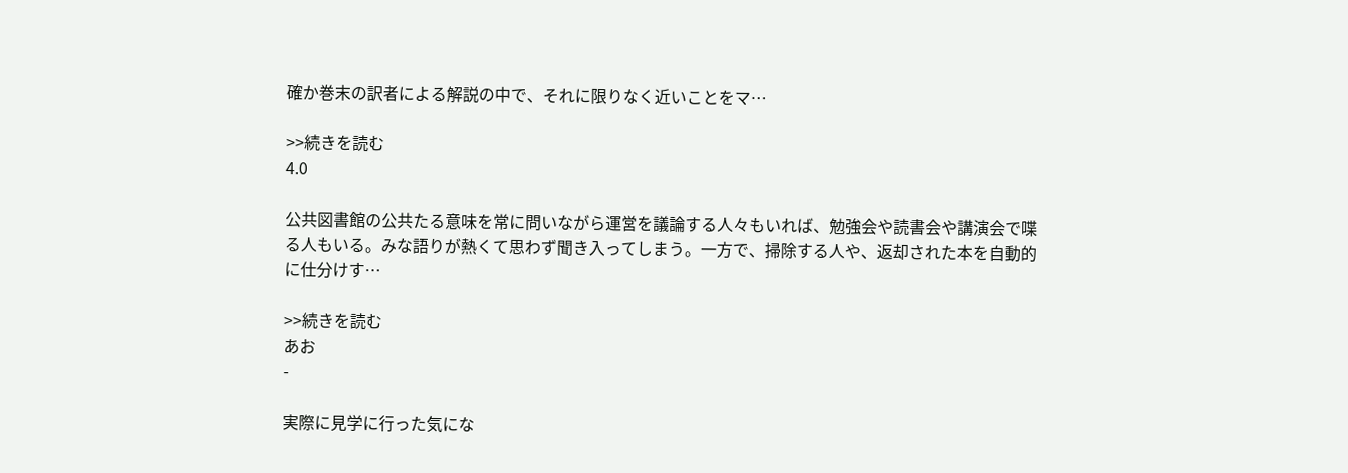確か巻末の訳者による解説の中で、それに限りなく近いことをマ…

>>続きを読む
4.0

公共図書館の公共たる意味を常に問いながら運営を議論する人々もいれば、勉強会や読書会や講演会で喋る人もいる。みな語りが熱くて思わず聞き入ってしまう。一方で、掃除する人や、返却された本を自動的に仕分けす…

>>続きを読む
あお
-

実際に見学に行った気にな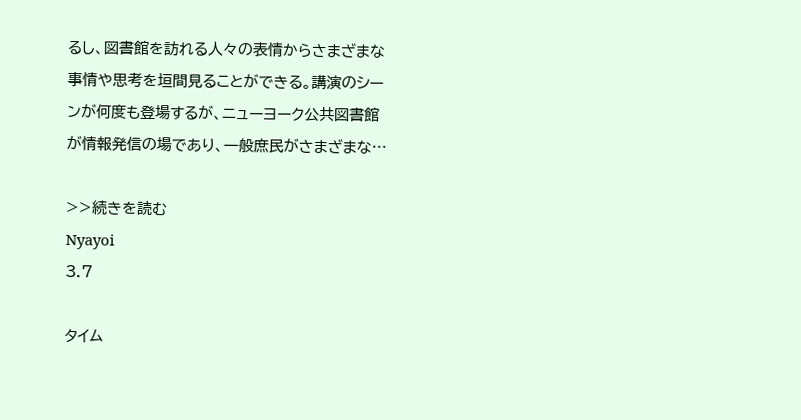るし、図書館を訪れる人々の表情からさまざまな事情や思考を垣間見ることができる。講演のシーンが何度も登場するが、ニューヨーク公共図書館が情報発信の場であり、一般庶民がさまざまな…

>>続きを読む
Nyayoi
3.7

タイム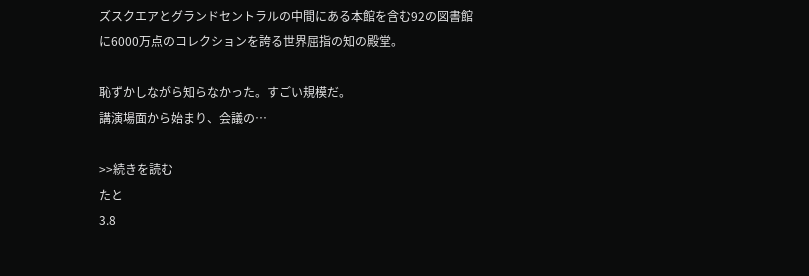ズスクエアとグランドセントラルの中間にある本館を含む92の図書館に6000万点のコレクションを誇る世界屈指の知の殿堂。

恥ずかしながら知らなかった。すごい規模だ。
講演場面から始まり、会議の…

>>続きを読む
たと
3.8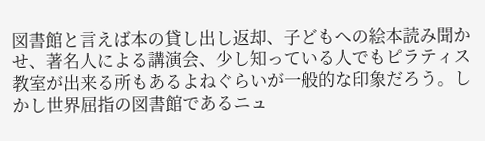図書館と言えば本の貸し出し返却、子どもへの絵本読み聞かせ、著名人による講演会、少し知っている人でもピラティス教室が出来る所もあるよねぐらいが一般的な印象だろう。しかし世界屈指の図書館であるニュ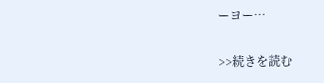ーヨー…

>>続きを読む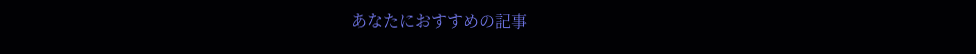あなたにおすすめの記事